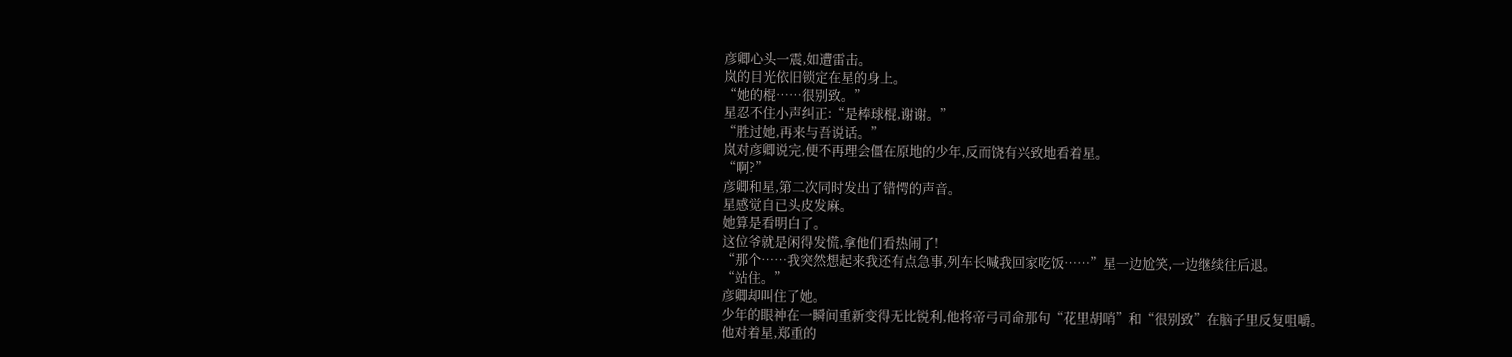彦卿心头一震,如遭雷击。
岚的目光依旧锁定在星的身上。
“她的棍……很别致。”
星忍不住小声纠正:“是棒球棍,谢谢。”
“胜过她,再来与吾说话。”
岚对彦卿说完,便不再理会僵在原地的少年,反而饶有兴致地看着星。
“啊?”
彦卿和星,第二次同时发出了错愕的声音。
星感觉自已头皮发麻。
她算是看明白了。
这位爷就是闲得发慌,拿他们看热闹了!
“那个……我突然想起来我还有点急事,列车长喊我回家吃饭……”星一边尬笑,一边继续往后退。
“站住。”
彦卿却叫住了她。
少年的眼神在一瞬间重新变得无比锐利,他将帝弓司命那句“花里胡哨”和“很别致”在脑子里反复咀嚼。
他对着星,郑重的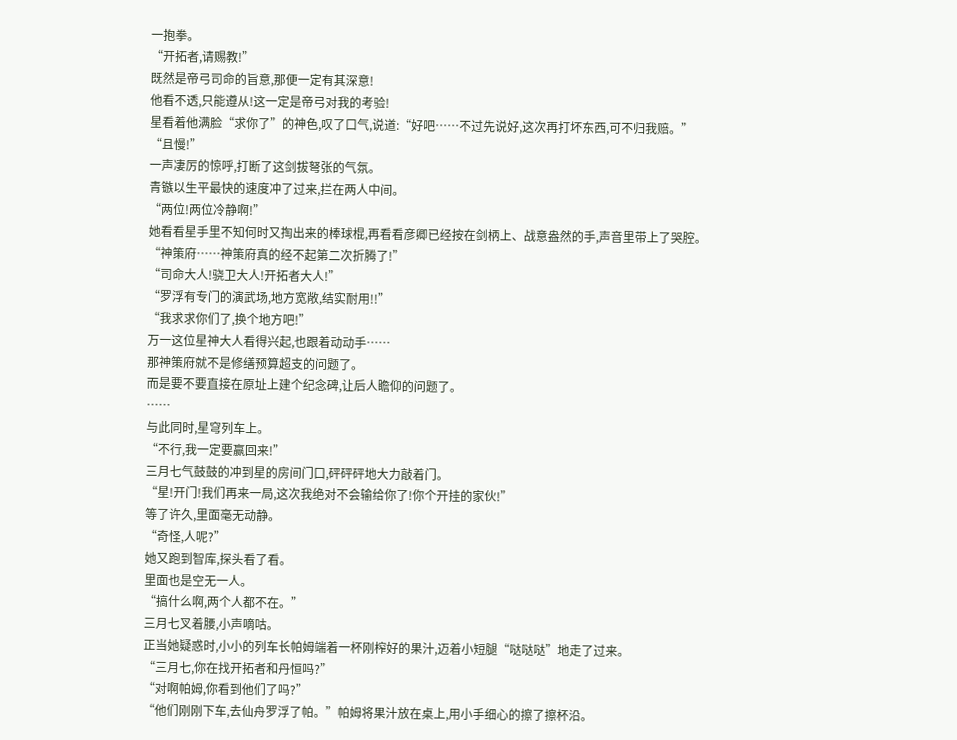一抱拳。
“开拓者,请赐教!”
既然是帝弓司命的旨意,那便一定有其深意!
他看不透,只能遵从!这一定是帝弓对我的考验!
星看着他满脸“求你了”的神色,叹了口气,说道:“好吧……不过先说好,这次再打坏东西,可不归我赔。”
“且慢!”
一声凄厉的惊呼,打断了这剑拔弩张的气氛。
青镞以生平最快的速度冲了过来,拦在两人中间。
“两位!两位冷静啊!”
她看看星手里不知何时又掏出来的棒球棍,再看看彦卿已经按在剑柄上、战意盎然的手,声音里带上了哭腔。
“神策府……神策府真的经不起第二次折腾了!”
“司命大人!骁卫大人!开拓者大人!”
“罗浮有专门的演武场,地方宽敞,结实耐用!!”
“我求求你们了,换个地方吧!”
万一这位星神大人看得兴起,也跟着动动手……
那神策府就不是修缮预算超支的问题了。
而是要不要直接在原址上建个纪念碑,让后人瞻仰的问题了。
……
与此同时,星穹列车上。
“不行,我一定要赢回来!”
三月七气鼓鼓的冲到星的房间门口,砰砰砰地大力敲着门。
“星!开门!我们再来一局,这次我绝对不会输给你了!你个开挂的家伙!”
等了许久,里面毫无动静。
“奇怪,人呢?”
她又跑到智库,探头看了看。
里面也是空无一人。
“搞什么啊,两个人都不在。”
三月七叉着腰,小声嘀咕。
正当她疑惑时,小小的列车长帕姆端着一杯刚榨好的果汁,迈着小短腿“哒哒哒”地走了过来。
“三月七,你在找开拓者和丹恒吗?”
“对啊帕姆,你看到他们了吗?”
“他们刚刚下车,去仙舟罗浮了帕。”帕姆将果汁放在桌上,用小手细心的擦了擦杯沿。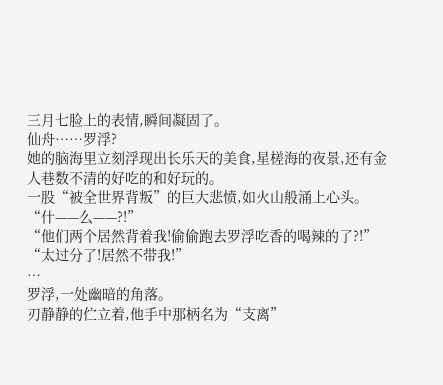三月七脸上的表情,瞬间凝固了。
仙舟……罗浮?
她的脑海里立刻浮现出长乐天的美食,星槎海的夜景,还有金人巷数不清的好吃的和好玩的。
一股“被全世界背叛”的巨大悲愤,如火山般涌上心头。
“什——么——?!”
“他们两个居然背着我!偷偷跑去罗浮吃香的喝辣的了?!”
“太过分了!居然不带我!”
…
罗浮,一处幽暗的角落。
刃静静的伫立着,他手中那柄名为“支离”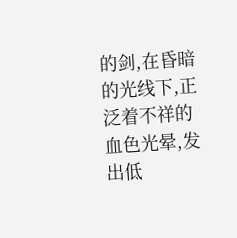的剑,在昏暗的光线下,正泛着不祥的血色光晕,发出低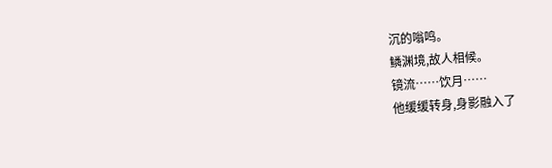沉的嗡鸣。
鳞渊境,故人相候。
镜流……饮月……
他缓缓转身,身影融入了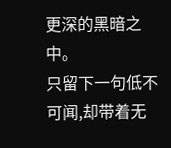更深的黑暗之中。
只留下一句低不可闻,却带着无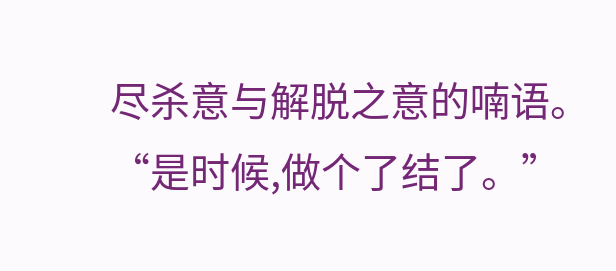尽杀意与解脱之意的喃语。
“是时候,做个了结了。”